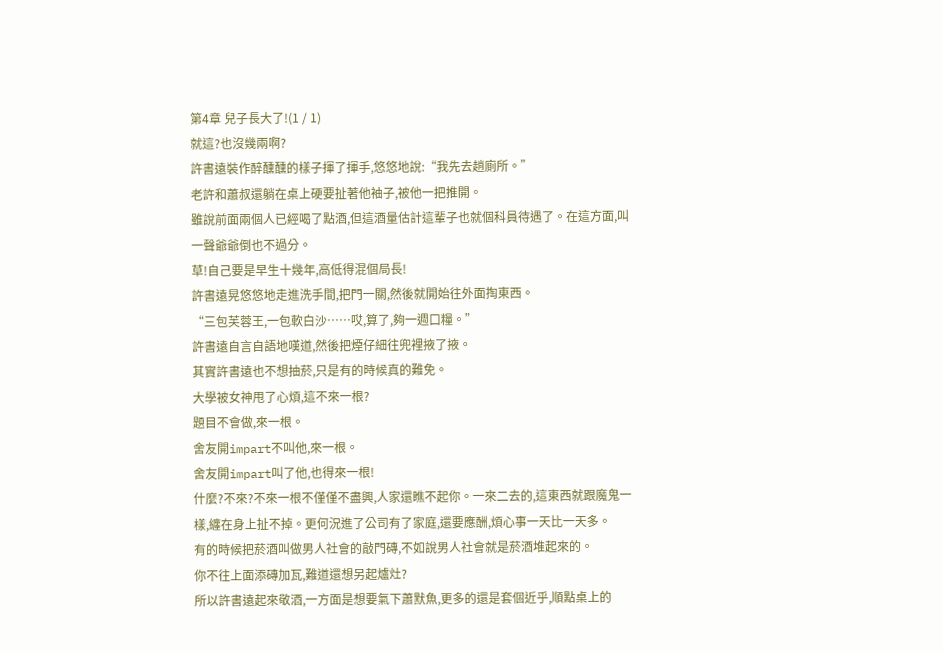第4章 兒子長大了!(1 / 1)
就這?也沒幾兩啊?
許書遠裝作醉醺醺的樣子揮了揮手,悠悠地說:“我先去趟廁所。”
老許和蕭叔還躺在桌上硬要扯著他袖子,被他一把推開。
雖說前面兩個人已經喝了點酒,但這酒量估計這輩子也就個科員待遇了。在這方面,叫一聲爺爺倒也不過分。
草!自己要是早生十幾年,高低得混個局長!
許書遠晃悠悠地走進洗手間,把門一關,然後就開始往外面掏東西。
“三包芙蓉王,一包軟白沙……哎,算了,夠一週口糧。”
許書遠自言自語地嘆道,然後把煙仔細往兜裡掖了掖。
其實許書遠也不想抽菸,只是有的時候真的難免。
大學被女神甩了心煩,這不來一根?
題目不會做,來一根。
舍友開impart不叫他,來一根。
舍友開impart叫了他,也得來一根!
什麼?不來?不來一根不僅僅不盡興,人家還瞧不起你。一來二去的,這東西就跟魔鬼一樣,纏在身上扯不掉。更何況進了公司有了家庭,還要應酬,煩心事一天比一天多。
有的時候把菸酒叫做男人社會的敲門磚,不如說男人社會就是菸酒堆起來的。
你不往上面添磚加瓦,難道還想另起爐灶?
所以許書遠起來敬酒,一方面是想要氣下蕭默魚,更多的還是套個近乎,順點桌上的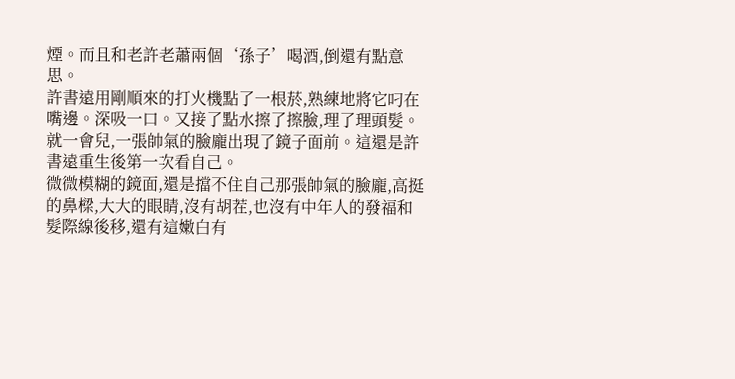煙。而且和老許老蕭兩個‘孫子’喝酒,倒還有點意思。
許書遠用剛順來的打火機點了一根菸,熟練地將它叼在嘴邊。深吸一口。又接了點水擦了擦臉,理了理頭髮。
就一會兒,一張帥氣的臉龐出現了鏡子面前。這還是許書遠重生後第一次看自己。
微微模糊的鏡面,還是擋不住自己那張帥氣的臉龐,高挺的鼻樑,大大的眼睛,沒有胡茬,也沒有中年人的發福和髮際線後移,還有這嫩白有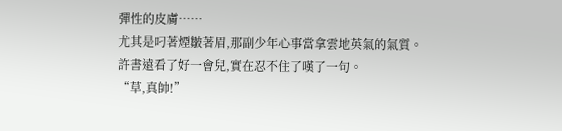彈性的皮膚……
尤其是叼著煙皺著眉,那副少年心事當拿雲地英氣的氣質。
許書遠看了好一會兒,實在忍不住了嘆了一句。
“草,真帥!”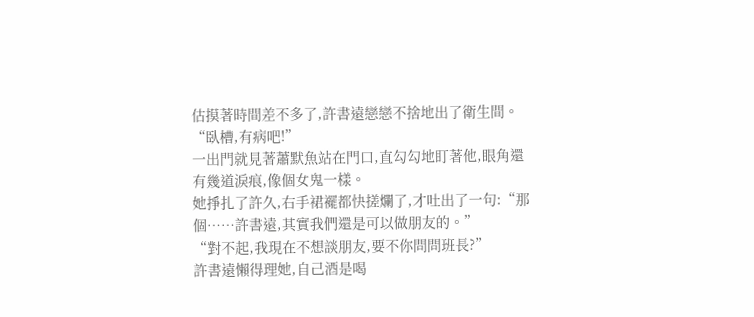估摸著時間差不多了,許書遠戀戀不捨地出了衛生間。
“臥槽,有病吧!”
一出門就見著蕭默魚站在門口,直勾勾地盯著他,眼角還有幾道淚痕,像個女鬼一樣。
她掙扎了許久,右手裙襬都快搓爛了,才吐出了一句:“那個……許書遠,其實我們還是可以做朋友的。”
“對不起,我現在不想談朋友,要不你問問班長?”
許書遠懶得理她,自己酒是喝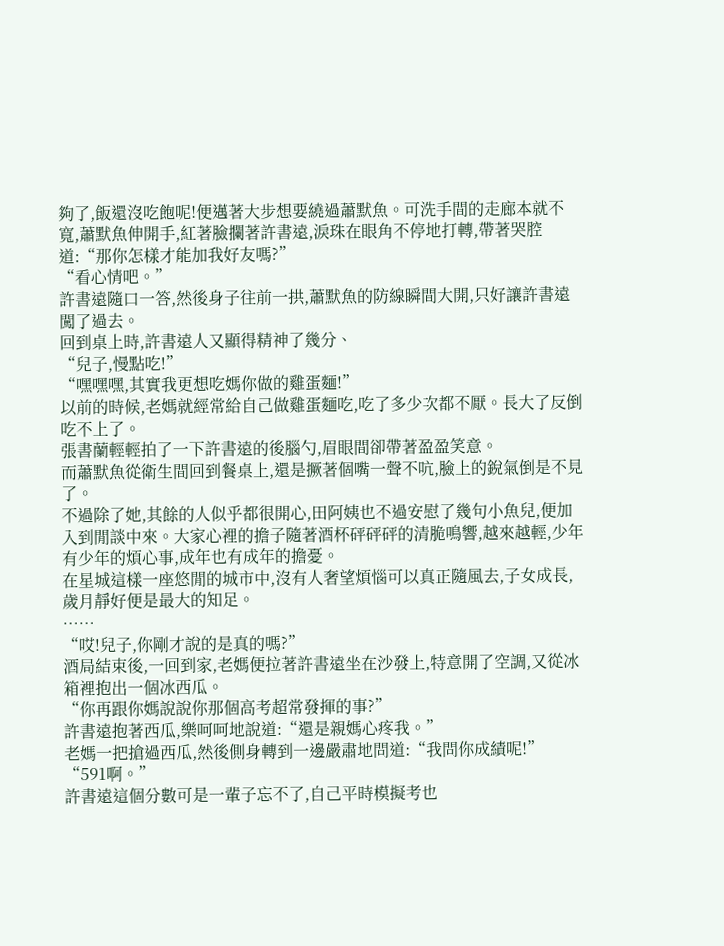夠了,飯還沒吃飽呢!便邁著大步想要繞過蕭默魚。可洗手間的走廊本就不寬,蕭默魚伸開手,紅著臉攔著許書遠,淚珠在眼角不停地打轉,帶著哭腔道:“那你怎樣才能加我好友嗎?”
“看心情吧。”
許書遠隨口一答,然後身子往前一拱,蕭默魚的防線瞬間大開,只好讓許書遠闖了過去。
回到桌上時,許書遠人又顯得精神了幾分、
“兒子,慢點吃!”
“嘿嘿嘿,其實我更想吃媽你做的雞蛋麵!”
以前的時候,老媽就經常給自己做雞蛋麵吃,吃了多少次都不厭。長大了反倒吃不上了。
張書蘭輕輕拍了一下許書遠的後腦勺,眉眼間卻帶著盈盈笑意。
而蕭默魚從衛生間回到餐桌上,還是撅著個嘴一聲不吭,臉上的銳氣倒是不見了。
不過除了她,其餘的人似乎都很開心,田阿姨也不過安慰了幾句小魚兒,便加入到閒談中來。大家心裡的擔子隨著酒杯砰砰砰的清脆鳴響,越來越輕,少年有少年的煩心事,成年也有成年的擔憂。
在星城這樣一座悠閒的城市中,沒有人奢望煩惱可以真正隨風去,子女成長,歲月靜好便是最大的知足。
……
“哎!兒子,你剛才說的是真的嗎?”
酒局結束後,一回到家,老媽便拉著許書遠坐在沙發上,特意開了空調,又從冰箱裡抱出一個冰西瓜。
“你再跟你媽說說你那個高考超常發揮的事?”
許書遠抱著西瓜,樂呵呵地說道:“還是親媽心疼我。”
老媽一把搶過西瓜,然後側身轉到一邊嚴肅地問道:“我問你成績呢!”
“591啊。”
許書遠這個分數可是一輩子忘不了,自己平時模擬考也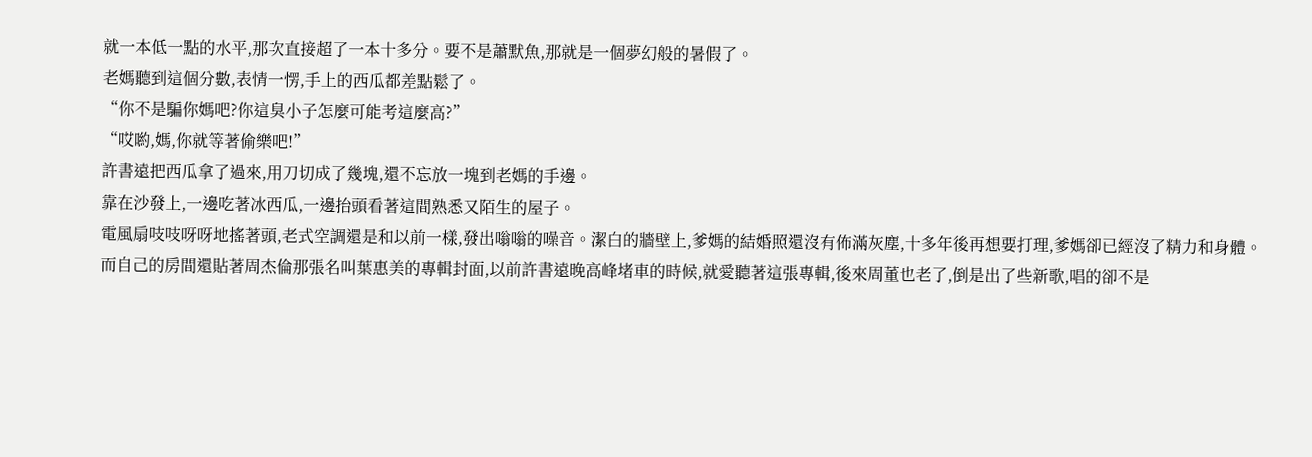就一本低一點的水平,那次直接超了一本十多分。要不是蕭默魚,那就是一個夢幻般的暑假了。
老媽聽到這個分數,表情一愣,手上的西瓜都差點鬆了。
“你不是騙你媽吧?你這臭小子怎麼可能考這麼高?”
“哎喲,媽,你就等著偷樂吧!”
許書遠把西瓜拿了過來,用刀切成了幾塊,還不忘放一塊到老媽的手邊。
靠在沙發上,一邊吃著冰西瓜,一邊抬頭看著這間熟悉又陌生的屋子。
電風扇吱吱呀呀地搖著頭,老式空調還是和以前一樣,發出嗡嗡的噪音。潔白的牆壁上,爹媽的結婚照還沒有佈滿灰塵,十多年後再想要打理,爹媽卻已經沒了精力和身體。
而自己的房間還貼著周杰倫那張名叫葉惠美的專輯封面,以前許書遠晚高峰堵車的時候,就愛聽著這張專輯,後來周董也老了,倒是出了些新歌,唱的卻不是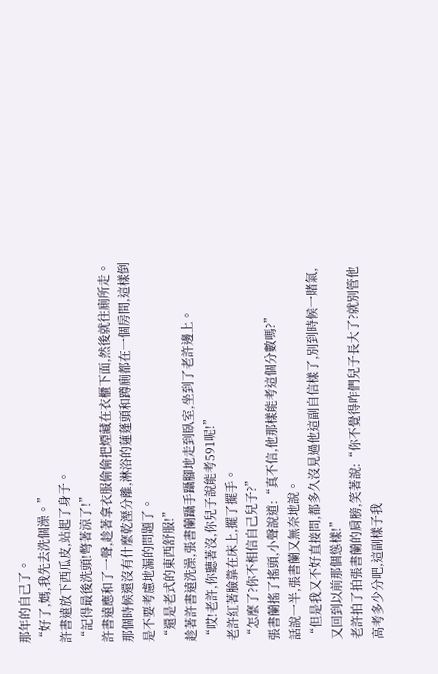那年的自己了。
“好了,媽,我先去洗個澡。”
許書遠放下西瓜皮,站起了身子。
“記得最後洗頭!彆著涼了!”
許書遠應和了一聲,趁著拿衣服偷偷把煙藏在衣櫃下面,然後就往廁所走。
那個時候還沒有什麼乾溼分離,淋浴的蓮蓬頭和蹲廁都在一個房間,這樣倒是不要考慮地漏的問題了。
“還是老式的東西舒服!”
趁著許書遠洗澡,張書蘭躡手躡腳地走到臥室,坐到了老許邊上。
“哎!老許,你聽著沒,你兒子說能考591呢!”
老許紅著臉靠在床上,擺了擺手。
“怎麼了?你不相信自己兒子?”
張書蘭搖了搖頭,小聲說道:“真不信,他那樣能考這個分數嗎?”
話說一半,張書蘭又無奈地說。
“但是我又不好直接問,都多久沒見過他這副自信樣了,別到時候一賭氣,又回到以前那個慫樣!”
老許拍了拍張書蘭的肩膀,笑著說:“你不覺得咋們兒子長大了?就別管他高考多少分吧,這副樣子我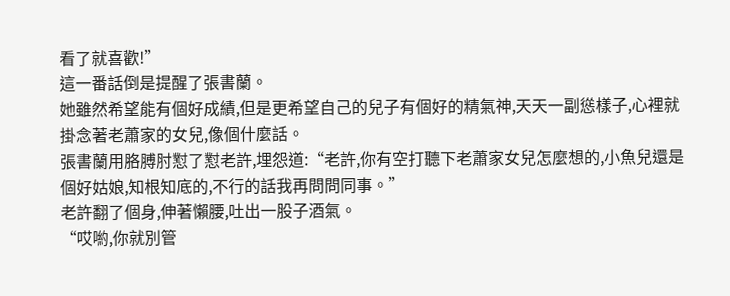看了就喜歡!”
這一番話倒是提醒了張書蘭。
她雖然希望能有個好成績,但是更希望自己的兒子有個好的精氣神,天天一副慫樣子,心裡就掛念著老蕭家的女兒,像個什麼話。
張書蘭用胳膊肘懟了懟老許,埋怨道:“老許,你有空打聽下老蕭家女兒怎麼想的,小魚兒還是個好姑娘,知根知底的,不行的話我再問問同事。”
老許翻了個身,伸著懶腰,吐出一股子酒氣。
“哎喲,你就別管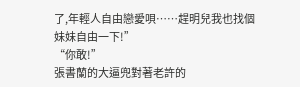了,年輕人自由戀愛唄……趕明兒我也找個妹妹自由一下!”
“你敢!”
張書蘭的大逼兜對著老許的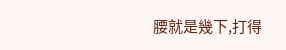腰就是幾下,打得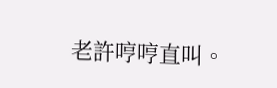老許哼哼直叫。